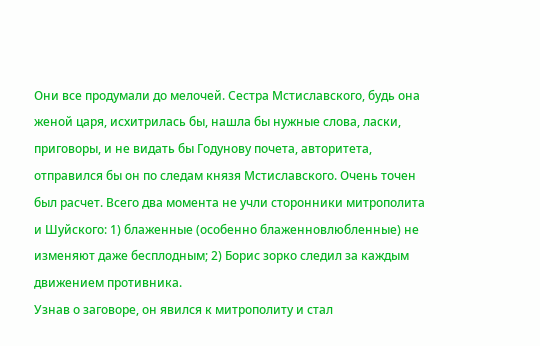Они все продумали до мелочей. Сестра Мстиславского, будь она женой царя, исхитрилась бы, нашла бы нужные слова, ласки, приговоры, и не видать бы Годунову почета, авторитета, отправился бы он по следам князя Мстиславского. Очень точен был расчет. Всего два момента не учли сторонники митрополита и Шуйского: 1) блаженные (особенно блаженновлюбленные) не изменяют даже бесплодным; 2) Борис зорко следил за каждым движением противника.
Узнав о заговоре, он явился к митрополиту и стал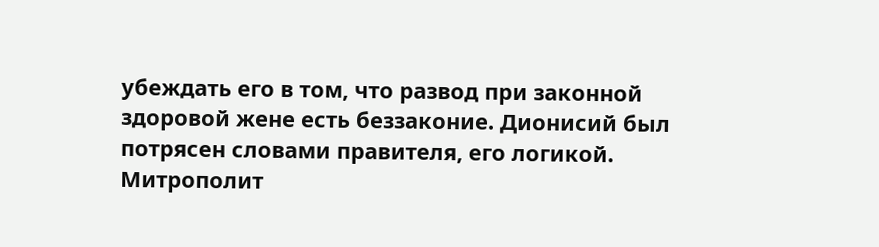убеждать его в том, что развод при законной здоровой жене есть беззаконие. Дионисий был потрясен словами правителя, его логикой.
Митрополит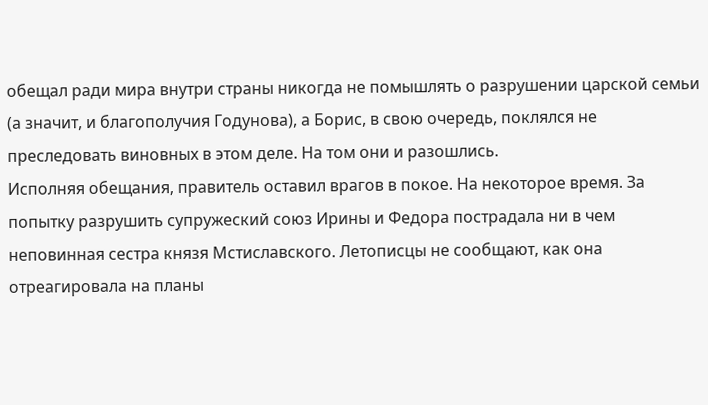обещал ради мира внутри страны никогда не помышлять о разрушении царской семьи (а значит, и благополучия Годунова), а Борис, в свою очередь, поклялся не преследовать виновных в этом деле. На том они и разошлись.
Исполняя обещания, правитель оставил врагов в покое. На некоторое время. За попытку разрушить супружеский союз Ирины и Федора пострадала ни в чем неповинная сестра князя Мстиславского. Летописцы не сообщают, как она отреагировала на планы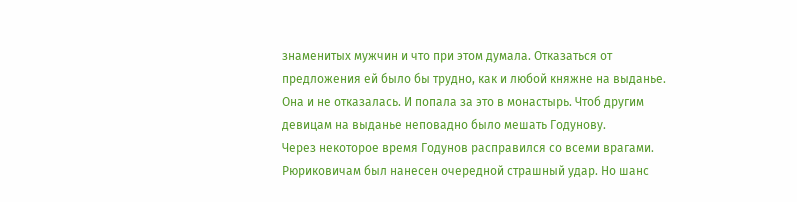знаменитых мужчин и что при этом думала. Отказаться от предложения ей было бы трудно, как и любой княжне на выданье. Она и не отказалась. И попала за это в монастырь. Чтоб другим девицам на выданье неповадно было мешать Годунову.
Через некоторое время Годунов расправился со всеми врагами. Рюриковичам был нанесен очередной страшный удар. Но шанс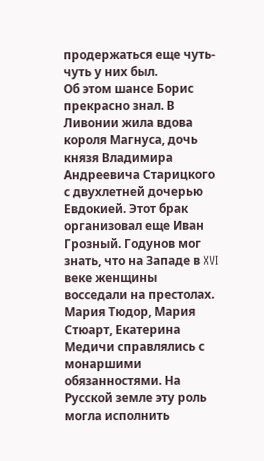продержаться еще чуть-чуть у них был.
Об этом шансе Борис прекрасно знал. В Ливонии жила вдова короля Магнуса, дочь князя Владимира Андреевича Старицкого с двухлетней дочерью Евдокией. Этот брак организовал еще Иван Грозный. Годунов мог знать, что на Западе в XVI веке женщины восседали на престолах. Мария Тюдор, Мария Стюарт, Екатерина Медичи справлялись с монаршими обязанностями. На Русской земле эту роль могла исполнить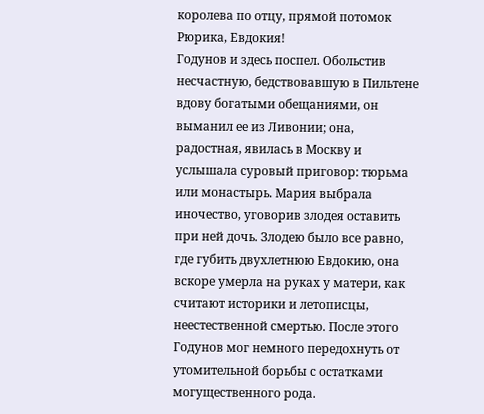королева по отцу, прямой потомок Рюрика, Евдокия!
Годунов и здесь поспел. Обольстив несчастную, бедствовавшую в Пильтене вдову богатыми обещаниями, он выманил ее из Ливонии; она, радостная, явилась в Москву и услышала суровый приговор: тюрьма или монастырь. Мария выбрала иночество, уговорив злодея оставить при ней дочь. Злодею было все равно, где губить двухлетнюю Евдокию, она вскоре умерла на руках у матери, как считают историки и летописцы, неестественной смертью. После этого Годунов мог немного передохнуть от утомительной борьбы с остатками могущественного рода.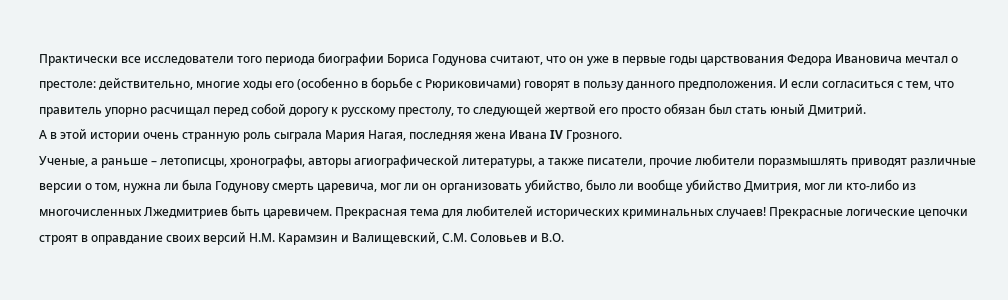Практически все исследователи того периода биографии Бориса Годунова считают, что он уже в первые годы царствования Федора Ивановича мечтал о престоле: действительно, многие ходы его (особенно в борьбе с Рюриковичами) говорят в пользу данного предположения. И если согласиться с тем, что правитель упорно расчищал перед собой дорогу к русскому престолу, то следующей жертвой его просто обязан был стать юный Дмитрий.
А в этой истории очень странную роль сыграла Мария Нагая, последняя жена Ивана IV Грозного.
Ученые, а раньше – летописцы, хронографы, авторы агиографической литературы, а также писатели, прочие любители поразмышлять приводят различные версии о том, нужна ли была Годунову смерть царевича, мог ли он организовать убийство, было ли вообще убийство Дмитрия, мог ли кто-либо из многочисленных Лжедмитриев быть царевичем. Прекрасная тема для любителей исторических криминальных случаев! Прекрасные логические цепочки строят в оправдание своих версий Н.М. Карамзин и Валищевский, С.М. Соловьев и В.О.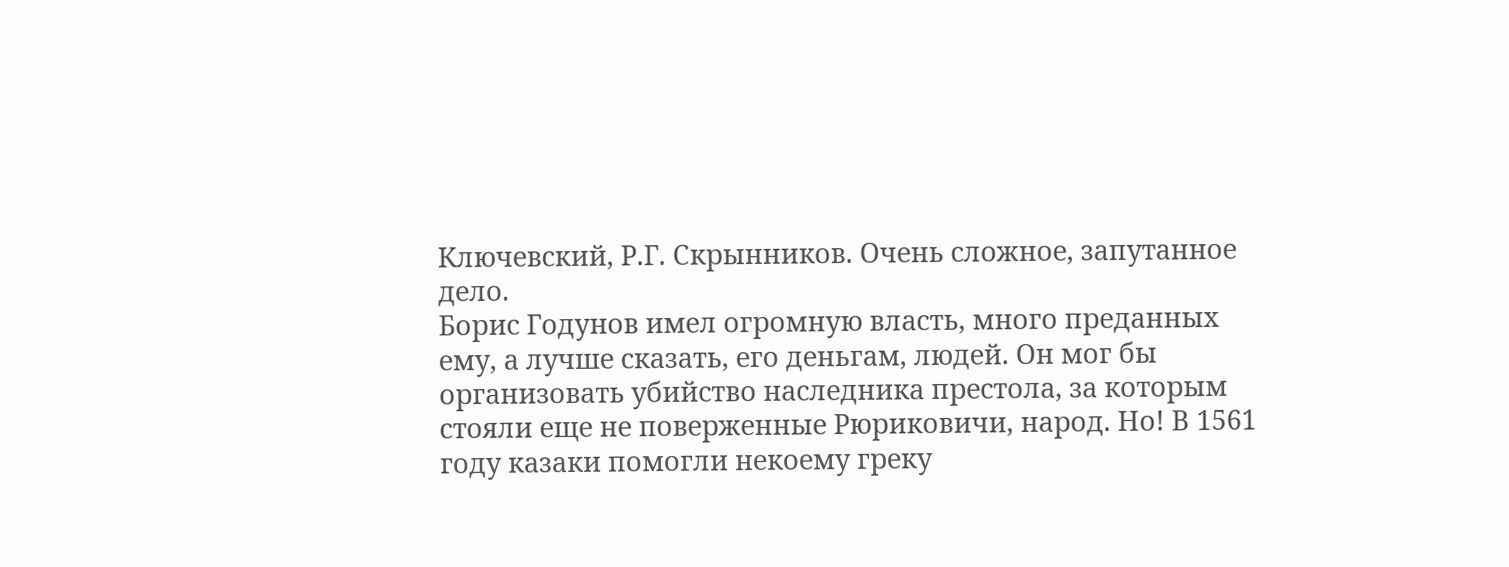Ключевский, Р.Г. Скрынников. Очень сложное, запутанное дело.
Борис Годунов имел огромную власть, много преданных ему, а лучше сказать, его деньгам, людей. Он мог бы организовать убийство наследника престола, за которым стояли еще не поверженные Рюриковичи, народ. Но! В 1561 году казаки помогли некоему греку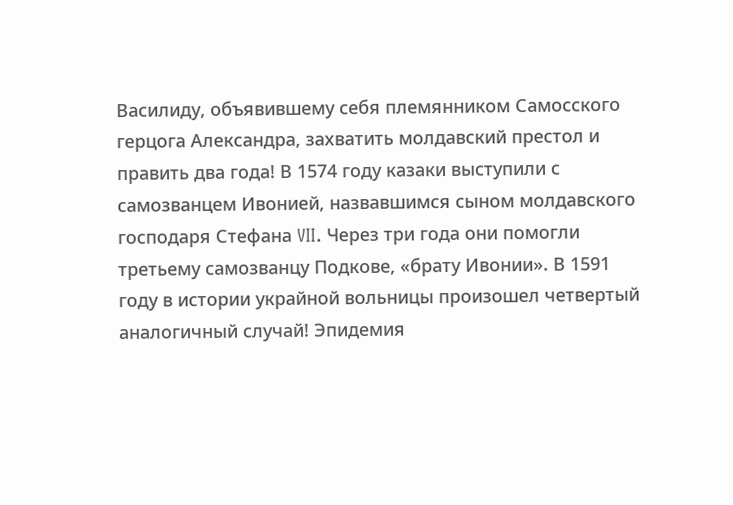Василиду, объявившему себя племянником Самосского герцога Александра, захватить молдавский престол и править два года! В 1574 году казаки выступили с самозванцем Ивонией, назвавшимся сыном молдавского господаря Стефана VII. Через три года они помогли третьему самозванцу Подкове, «брату Ивонии». В 1591 году в истории украйной вольницы произошел четвертый аналогичный случай! Эпидемия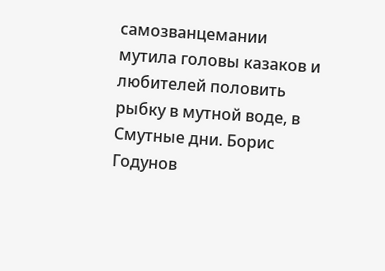самозванцемании мутила головы казаков и любителей половить рыбку в мутной воде, в Смутные дни. Борис Годунов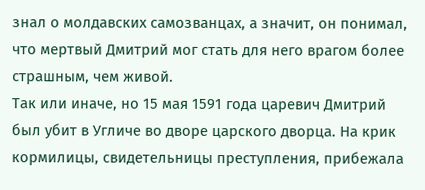знал о молдавских самозванцах, а значит, он понимал, что мертвый Дмитрий мог стать для него врагом более страшным, чем живой.
Так или иначе, но 15 мая 1591 года царевич Дмитрий был убит в Угличе во дворе царского дворца. На крик кормилицы, свидетельницы преступления, прибежала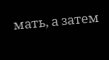мать, а затем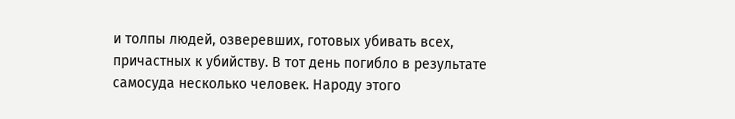и толпы людей, озверевших, готовых убивать всех, причастных к убийству. В тот день погибло в результате самосуда несколько человек. Народу этого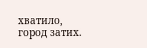хватило, город затих.